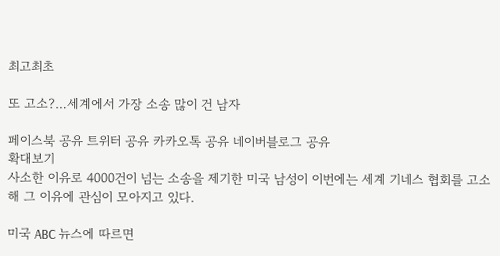최고최초

또 고소?…세계에서 가장 소송 많이 건 남자

페이스북 공유 트위터 공유 카카오톡 공유 네이버블로그 공유
확대보기
사소한 이유로 4000건이 넘는 소송을 제기한 미국 남성이 이번에는 세계 기네스 협회를 고소해 그 이유에 관심이 모아지고 있다.

미국 ABC 뉴스에 따르면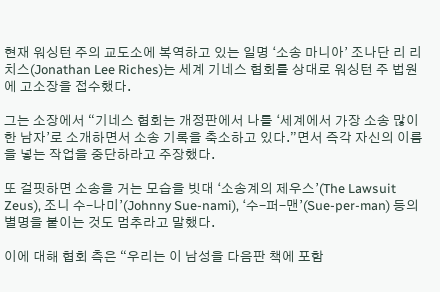현재 워싱턴 주의 교도소에 복역하고 있는 일명 ‘소송 마니아’ 조나단 리 리치스(Jonathan Lee Riches)는 세계 기네스 협회를 상대로 워싱턴 주 법원에 고소장을 접수했다.

그는 소장에서 “기네스 협회는 개정판에서 나를 ‘세계에서 가장 소송 많이 한 남자’로 소개하면서 소송 기록을 축소하고 있다.”면서 즉각 자신의 이름을 넣는 작업을 중단하라고 주장했다.

또 걸핏하면 소송을 거는 모습을 빗대 ‘소송계의 제우스’(The Lawsuit Zeus), 조니 수-나미’(Johnny Sue-nami), ‘수-퍼-맨’(Sue-per-man) 등의 별명을 붙이는 것도 멈추라고 말했다.

이에 대해 협회 측은 “우리는 이 남성을 다음판 책에 포함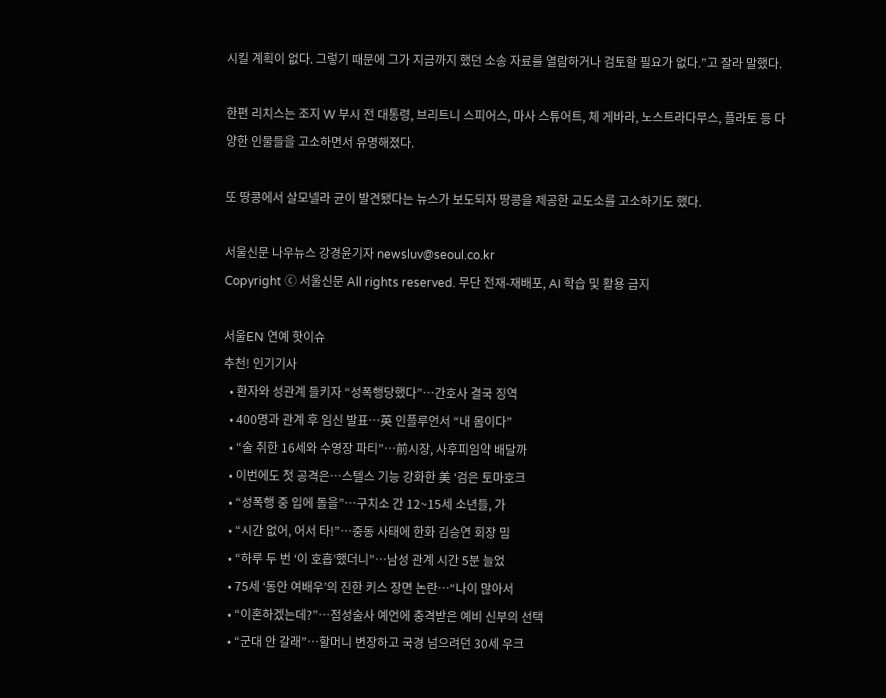시킬 계획이 없다. 그렇기 때문에 그가 지금까지 했던 소송 자료를 열람하거나 검토할 필요가 없다.”고 잘라 말했다.

한편 리치스는 조지 W 부시 전 대통령, 브리트니 스피어스, 마사 스튜어트, 체 게바라, 노스트라다무스, 플라토 등 다양한 인물들을 고소하면서 유명해졌다.

또 땅콩에서 살모넬라 균이 발견됐다는 뉴스가 보도되자 땅콩을 제공한 교도소를 고소하기도 했다.

서울신문 나우뉴스 강경윤기자 newsluv@seoul.co.kr
Copyright ⓒ 서울신문 All rights reserved. 무단 전재-재배포, AI 학습 및 활용 금지

서울EN 연예 핫이슈
추천! 인기기사
  • 환자와 성관계 들키자 “성폭행당했다”…간호사 결국 징역
  • 400명과 관계 후 임신 발표…英 인플루언서 “내 몸이다”
  • “술 취한 16세와 수영장 파티”…前시장, 사후피임약 배달까
  • 이번에도 첫 공격은…스텔스 기능 강화한 美 ‘검은 토마호크
  • “성폭행 중 입에 돌을”…구치소 간 12~15세 소년들, 가
  • “시간 없어, 어서 타!”…중동 사태에 한화 김승연 회장 밈
  • “하루 두 번 ‘이 호흡’했더니”…남성 관계 시간 5분 늘었
  • 75세 ‘동안 여배우’의 진한 키스 장면 논란…“나이 많아서
  • “이혼하겠는데?”…점성술사 예언에 충격받은 예비 신부의 선택
  • “군대 안 갈래”…할머니 변장하고 국경 넘으려던 30세 우크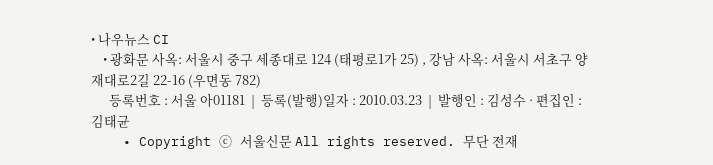• 나우뉴스 CI
    • 광화문 사옥: 서울시 중구 세종대로 124 (태평로1가 25) , 강남 사옥: 서울시 서초구 양재대로2길 22-16 (우면동 782)
      등록번호 : 서울 아01181  |  등록(발행)일자 : 2010.03.23  |  발행인 : 김성수 · 편집인 : 김태균
    • Copyright ⓒ 서울신문 All rights reserved. 무단 전재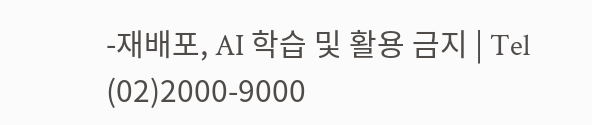-재배포, AI 학습 및 활용 금지 | Tel (02)2000-9000